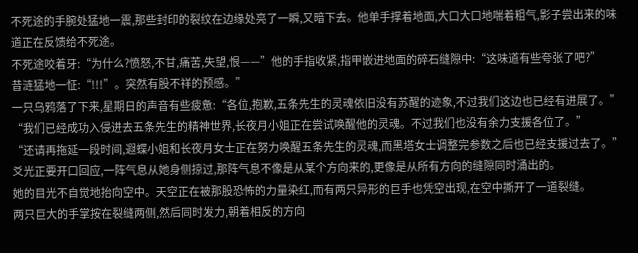不死途的手腕处猛地一震,那些封印的裂纹在边缘处亮了一瞬,又暗下去。他单手撑着地面,大口大口地喘着粗气,影子尝出来的味道正在反馈给不死途。
不死途咬着牙:“为什么?愤怒,不甘,痛苦,失望,恨——”他的手指收紧,指甲嵌进地面的碎石缝隙中:“这味道有些夸张了吧?”
昔涟猛地一怔:“!!!”。突然有股不祥的预感。”
一只乌鸦落了下来,星期日的声音有些疲惫:“各位,抱歉,五条先生的灵魂依旧没有苏醒的迹象,不过我们这边也已经有进展了。”
“我们已经成功入侵进去五条先生的精神世界,长夜月小姐正在尝试唤醒他的灵魂。不过我们也没有余力支援各位了。”
“还请再拖延一段时间,遐蝶小姐和长夜月女士正在努力唤醒五条先生的灵魂,而黑塔女士调整完参数之后也已经支援过去了。”
爻光正要开口回应,一阵气息从她身侧掠过,那阵气息不像是从某个方向来的,更像是从所有方向的缝隙同时涌出的。
她的目光不自觉地抬向空中。天空正在被那股恐怖的力量染红,而有两只异形的巨手也凭空出现,在空中撕开了一道裂缝。
两只巨大的手掌按在裂缝两侧,然后同时发力,朝着相反的方向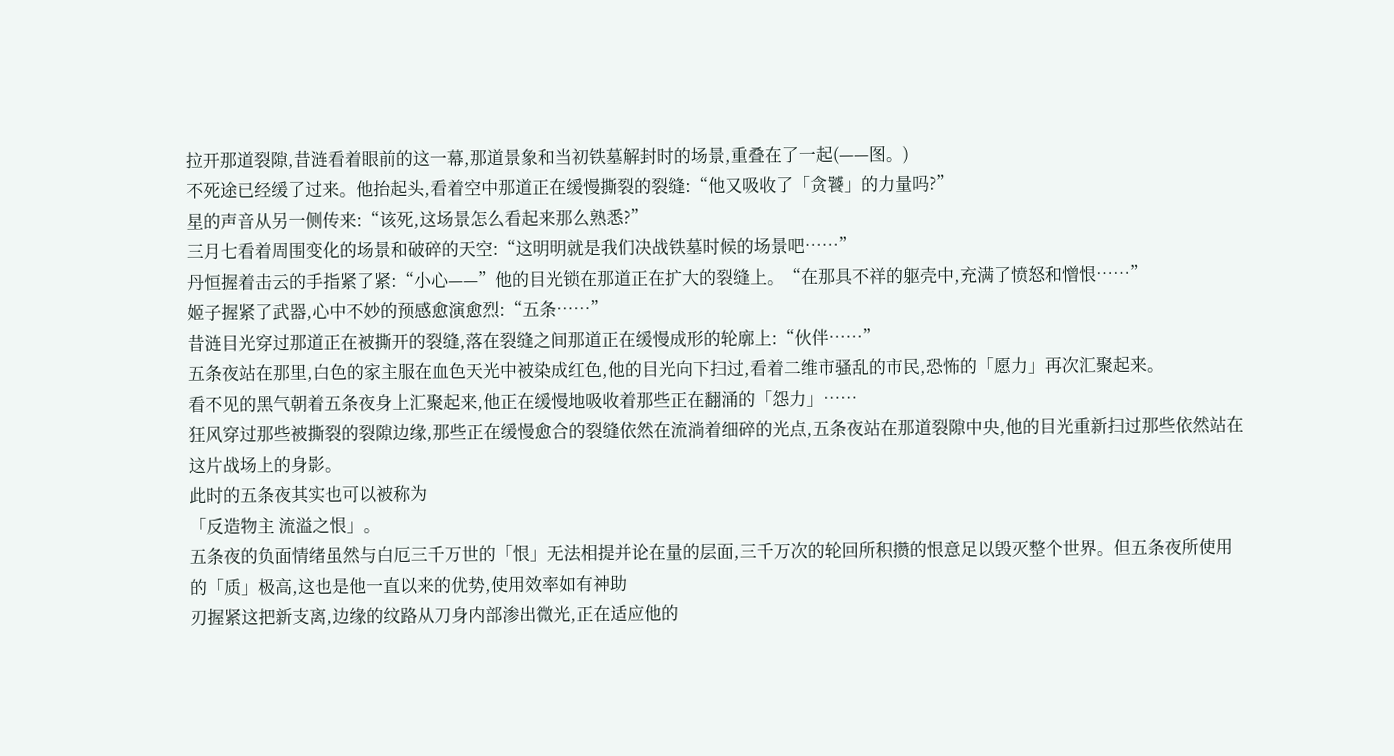拉开那道裂隙,昔涟看着眼前的这一幕,那道景象和当初铁墓解封时的场景,重叠在了一起(——图。)
不死途已经缓了过来。他抬起头,看着空中那道正在缓慢撕裂的裂缝:“他又吸收了「贪饕」的力量吗?”
星的声音从另一侧传来:“该死,这场景怎么看起来那么熟悉?”
三月七看着周围变化的场景和破碎的天空:“这明明就是我们决战铁墓时候的场景吧……”
丹恒握着击云的手指紧了紧:“小心——”他的目光锁在那道正在扩大的裂缝上。“在那具不祥的躯壳中,充满了愤怒和憎恨……”
姬子握紧了武器,心中不妙的预感愈演愈烈:“五条……”
昔涟目光穿过那道正在被撕开的裂缝,落在裂缝之间那道正在缓慢成形的轮廓上:“伙伴……”
五条夜站在那里,白色的家主服在血色天光中被染成红色,他的目光向下扫过,看着二维市骚乱的市民,恐怖的「愿力」再次汇聚起来。
看不见的黑气朝着五条夜身上汇聚起来,他正在缓慢地吸收着那些正在翻涌的「怨力」……
狂风穿过那些被撕裂的裂隙边缘,那些正在缓慢愈合的裂缝依然在流淌着细碎的光点,五条夜站在那道裂隙中央,他的目光重新扫过那些依然站在这片战场上的身影。
此时的五条夜其实也可以被称为
「反造物主 流溢之恨」。
五条夜的负面情绪虽然与白厄三千万世的「恨」无法相提并论在量的层面,三千万次的轮回所积攒的恨意足以毁灭整个世界。但五条夜所使用的「质」极高,这也是他一直以来的优势,使用效率如有神助
刃握紧这把新支离,边缘的纹路从刀身内部渗出微光,正在适应他的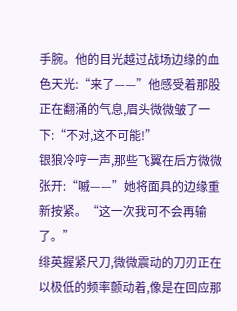手腕。他的目光越过战场边缘的血色天光:“来了——”他感受着那股正在翻涌的气息,眉头微微皱了一下:“不对,这不可能!”
银狼冷哼一声,那些飞翼在后方微微张开:“嘁——”她将面具的边缘重新按紧。“这一次我可不会再输了。”
绯英握紧尺刀,微微震动的刀刃正在以极低的频率颤动着,像是在回应那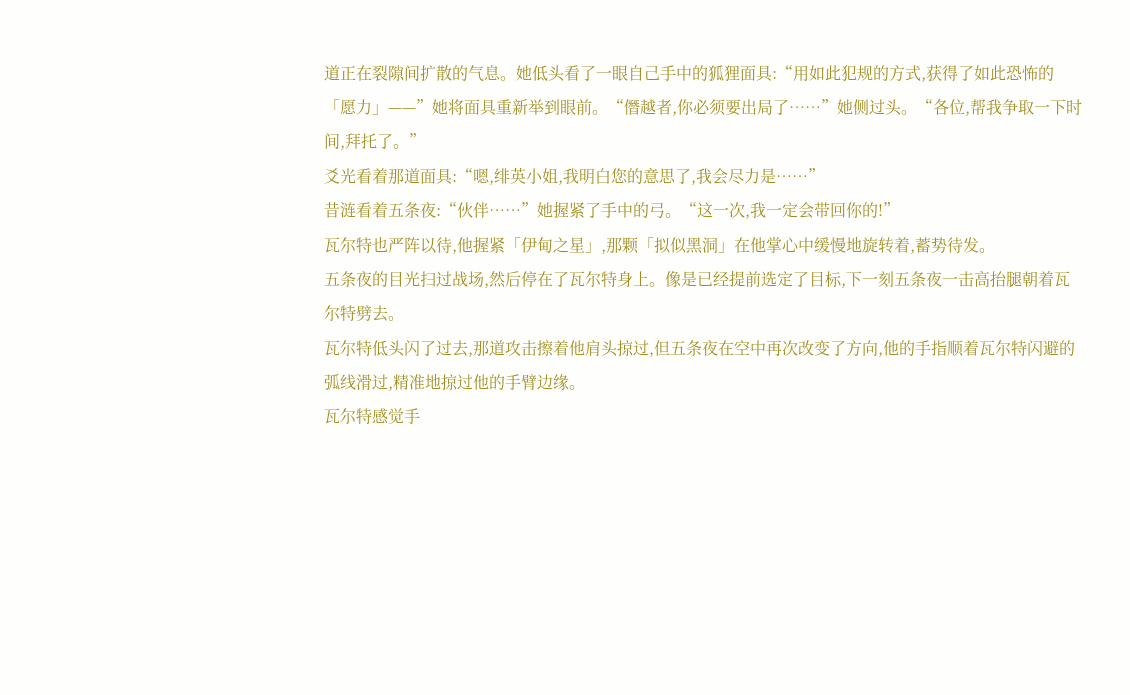道正在裂隙间扩散的气息。她低头看了一眼自己手中的狐狸面具:“用如此犯规的方式,获得了如此恐怖的「愿力」——”她将面具重新举到眼前。“僭越者,你必须要出局了……”她侧过头。“各位,帮我争取一下时间,拜托了。”
爻光看着那道面具:“嗯,绯英小姐,我明白您的意思了,我会尽力是……”
昔涟看着五条夜:“伙伴……”她握紧了手中的弓。“这一次,我一定会带回你的!”
瓦尔特也严阵以待,他握紧「伊甸之星」,那颗「拟似黑洞」在他掌心中缓慢地旋转着,蓄势待发。
五条夜的目光扫过战场,然后停在了瓦尔特身上。像是已经提前选定了目标,下一刻五条夜一击高抬腿朝着瓦尔特劈去。
瓦尔特低头闪了过去,那道攻击擦着他肩头掠过,但五条夜在空中再次改变了方向,他的手指顺着瓦尔特闪避的弧线滑过,精准地掠过他的手臂边缘。
瓦尔特感觉手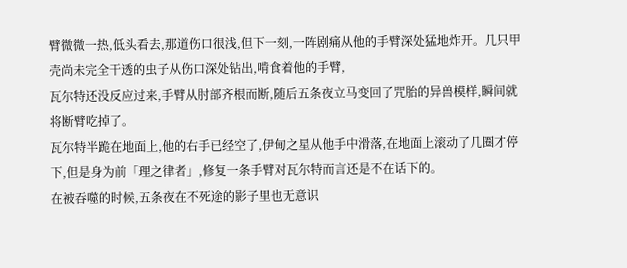臂微微一热,低头看去,那道伤口很浅,但下一刻,一阵剧痛从他的手臂深处猛地炸开。几只甲壳尚未完全干透的虫子从伤口深处钻出,啃食着他的手臂,
瓦尔特还没反应过来,手臂从肘部齐根而断,随后五条夜立马变回了咒胎的异兽模样,瞬间就将断臂吃掉了。
瓦尔特半跪在地面上,他的右手已经空了,伊甸之星从他手中滑落,在地面上滚动了几圈才停下,但是身为前「理之律者」,修复一条手臂对瓦尔特而言还是不在话下的。
在被吞噬的时候,五条夜在不死途的影子里也无意识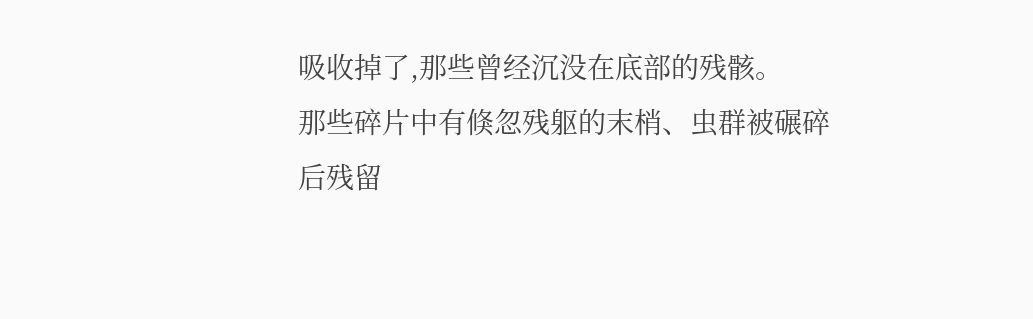吸收掉了,那些曾经沉没在底部的残骸。
那些碎片中有倏忽残躯的末梢、虫群被碾碎后残留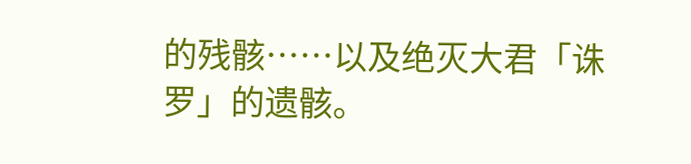的残骸……以及绝灭大君「诛罗」的遗骸。